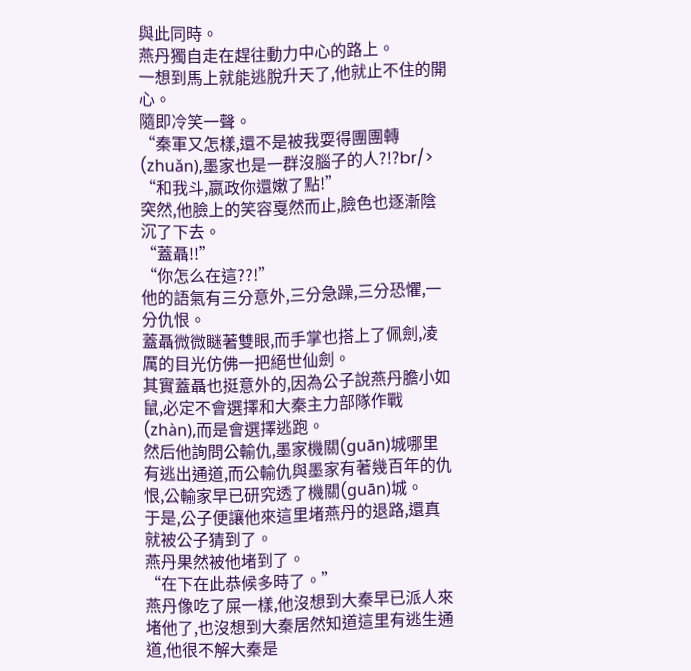與此同時。
燕丹獨自走在趕往動力中心的路上。
一想到馬上就能逃脫升天了,他就止不住的開心。
隨即冷笑一聲。
“秦軍又怎樣,還不是被我耍得團團轉(zhuǎn),墨家也是一群沒腦子的人?!?br/>
“和我斗,嬴政你還嫩了點!”
突然,他臉上的笑容戛然而止,臉色也逐漸陰沉了下去。
“蓋聶!!”
“你怎么在這??!”
他的語氣有三分意外,三分急躁,三分恐懼,一分仇恨。
蓋聶微微瞇著雙眼,而手掌也搭上了佩劍,凌厲的目光仿佛一把絕世仙劍。
其實蓋聶也挺意外的,因為公子說燕丹膽小如鼠,必定不會選擇和大秦主力部隊作戰(zhàn),而是會選擇逃跑。
然后他詢問公輸仇,墨家機關(guān)城哪里有逃出通道,而公輸仇與墨家有著幾百年的仇恨,公輸家早已研究透了機關(guān)城。
于是,公子便讓他來這里堵燕丹的退路,還真就被公子猜到了。
燕丹果然被他堵到了。
“在下在此恭候多時了。”
燕丹像吃了屎一樣,他沒想到大秦早已派人來堵他了,也沒想到大秦居然知道這里有逃生通道,他很不解大秦是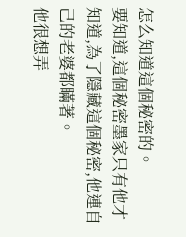怎么知道這個秘密的。
要知道,這個秘密墨家只有他才知道,為了隱藏這個秘密,他連自己的老婆都瞞著。
他很想弄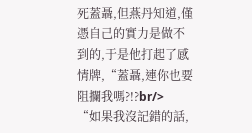死蓋聶,但燕丹知道,僅憑自己的實力是做不到的,于是他打起了感情牌,“蓋聶,連你也要阻攔我嗎?!?br/>
“如果我沒記錯的話,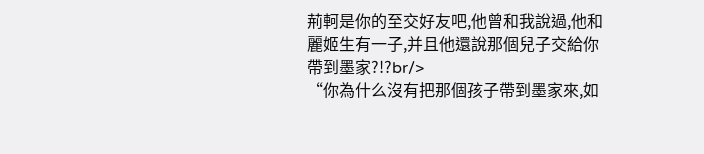荊軻是你的至交好友吧,他曾和我說過,他和麗姬生有一子,并且他還說那個兒子交給你帶到墨家?!?br/>
“你為什么沒有把那個孩子帶到墨家來,如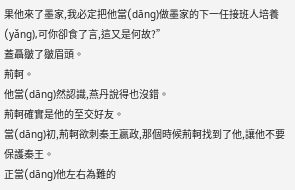果他來了墨家,我必定把他當(dāng)做墨家的下一任接班人培養(yǎng),可你卻食了言,這又是何故?”
蓋聶皺了皺眉頭。
荊軻。
他當(dāng)然認識,燕丹說得也沒錯。
荊軻確實是他的至交好友。
當(dāng)初,荊軻欲刺秦王嬴政,那個時候荊軻找到了他,讓他不要保護秦王。
正當(dāng)他左右為難的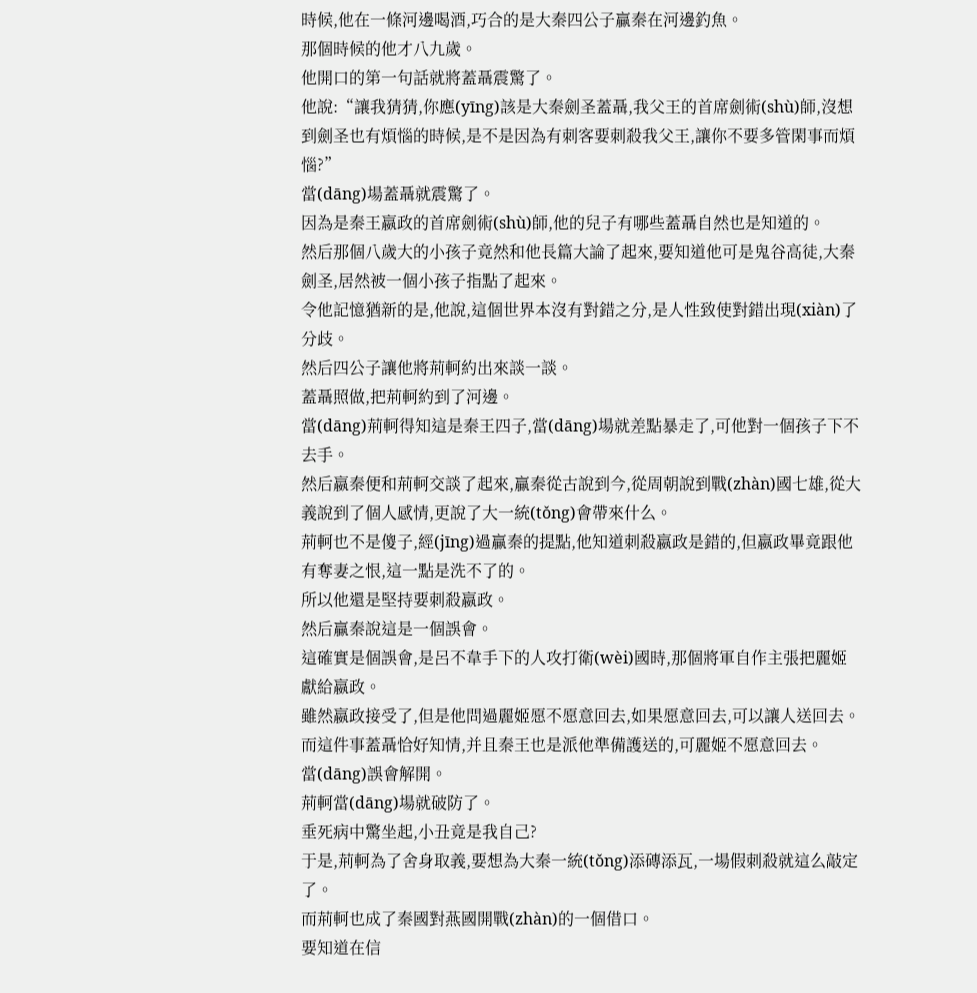時候,他在一條河邊喝酒,巧合的是大秦四公子贏秦在河邊釣魚。
那個時候的他才八九歲。
他開口的第一句話就將蓋聶震驚了。
他說:“讓我猜猜,你應(yīng)該是大秦劍圣蓋聶,我父王的首席劍術(shù)師,沒想到劍圣也有煩惱的時候,是不是因為有刺客要刺殺我父王,讓你不要多管閑事而煩惱?”
當(dāng)場蓋聶就震驚了。
因為是秦王嬴政的首席劍術(shù)師,他的兒子有哪些蓋聶自然也是知道的。
然后那個八歲大的小孩子竟然和他長篇大論了起來,要知道他可是鬼谷高徒,大秦劍圣,居然被一個小孩子指點了起來。
令他記憶猶新的是,他說,這個世界本沒有對錯之分,是人性致使對錯出現(xiàn)了分歧。
然后四公子讓他將荊軻約出來談一談。
蓋聶照做,把荊軻約到了河邊。
當(dāng)荊軻得知這是秦王四子,當(dāng)場就差點暴走了,可他對一個孩子下不去手。
然后嬴秦便和荊軻交談了起來,贏秦從古說到今,從周朝說到戰(zhàn)國七雄,從大義說到了個人感情,更說了大一統(tǒng)會帶來什么。
荊軻也不是傻子,經(jīng)過贏秦的提點,他知道刺殺嬴政是錯的,但嬴政畢竟跟他有奪妻之恨,這一點是洗不了的。
所以他還是堅持要刺殺嬴政。
然后贏秦說這是一個誤會。
這確實是個誤會,是呂不韋手下的人攻打衛(wèi)國時,那個將軍自作主張把麗姬獻給嬴政。
雖然嬴政接受了,但是他問過麗姬愿不愿意回去,如果愿意回去,可以讓人送回去。
而這件事蓋聶恰好知情,并且秦王也是派他準備護送的,可麗姬不愿意回去。
當(dāng)誤會解開。
荊軻當(dāng)場就破防了。
垂死病中驚坐起,小丑竟是我自己?
于是,荊軻為了舍身取義,要想為大秦一統(tǒng)添磚添瓦,一場假刺殺就這么敲定了。
而荊軻也成了秦國對燕國開戰(zhàn)的一個借口。
要知道在信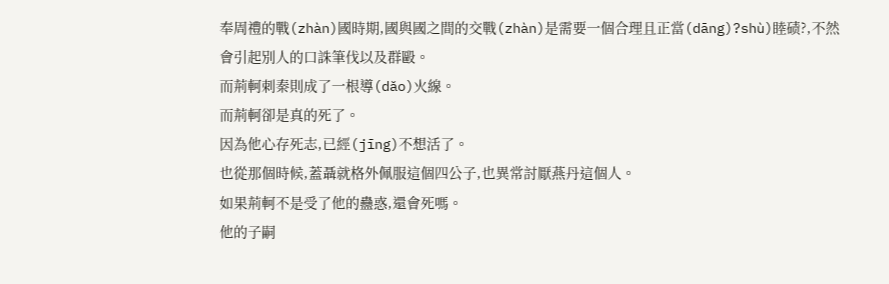奉周禮的戰(zhàn)國時期,國與國之間的交戰(zhàn)是需要一個合理且正當(dāng)?shù)睦碛?,不然會引起別人的口誅筆伐以及群毆。
而荊軻刺秦則成了一根導(dǎo)火線。
而荊軻卻是真的死了。
因為他心存死志,已經(jīng)不想活了。
也從那個時候,蓋聶就格外佩服這個四公子,也異常討厭燕丹這個人。
如果荊軻不是受了他的蠱惑,還會死嗎。
他的子嗣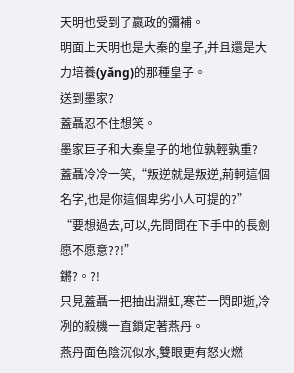天明也受到了嬴政的彌補。
明面上天明也是大秦的皇子,并且還是大力培養(yǎng)的那種皇子。
送到墨家?
蓋聶忍不住想笑。
墨家巨子和大秦皇子的地位孰輕孰重?
蓋聶冷冷一笑,“叛逆就是叛逆,荊軻這個名字,也是你這個卑劣小人可提的?”
“要想過去,可以,先問問在下手中的長劍愿不愿意??!”
鏘?。?!
只見蓋聶一把抽出淵虹,寒芒一閃即逝,冷冽的殺機一直鎖定著燕丹。
燕丹面色陰沉似水,雙眼更有怒火燃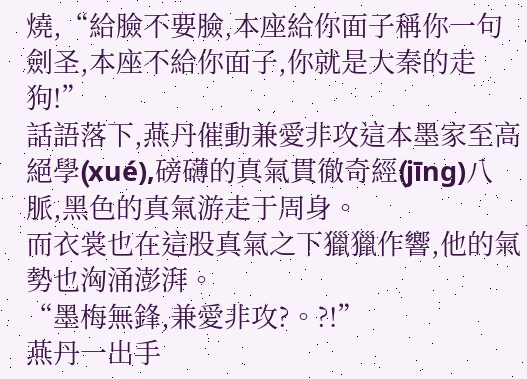燒,“給臉不要臉,本座給你面子稱你一句劍圣,本座不給你面子,你就是大秦的走狗!”
話語落下,燕丹催動兼愛非攻這本墨家至高絕學(xué),磅礴的真氣貫徹奇經(jīng)八脈,黑色的真氣游走于周身。
而衣裳也在這股真氣之下獵獵作響,他的氣勢也洶涌澎湃。
“墨梅無鋒,兼愛非攻?。?!”
燕丹一出手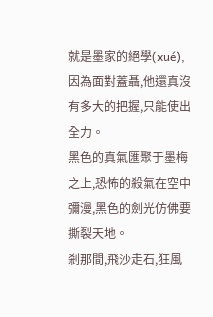就是墨家的絕學(xué),因為面對蓋聶,他還真沒有多大的把握,只能使出全力。
黑色的真氣匯聚于墨梅之上,恐怖的殺氣在空中彌漫,黑色的劍光仿佛要撕裂天地。
剎那間,飛沙走石,狂風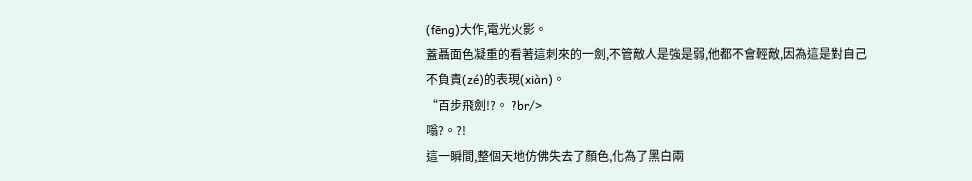(fēng)大作,電光火影。
蓋聶面色凝重的看著這刺來的一劍,不管敵人是強是弱,他都不會輕敵,因為這是對自己不負責(zé)的表現(xiàn)。
“百步飛劍!?。 ?br/>
嗡?。?!
這一瞬間,整個天地仿佛失去了顏色,化為了黑白兩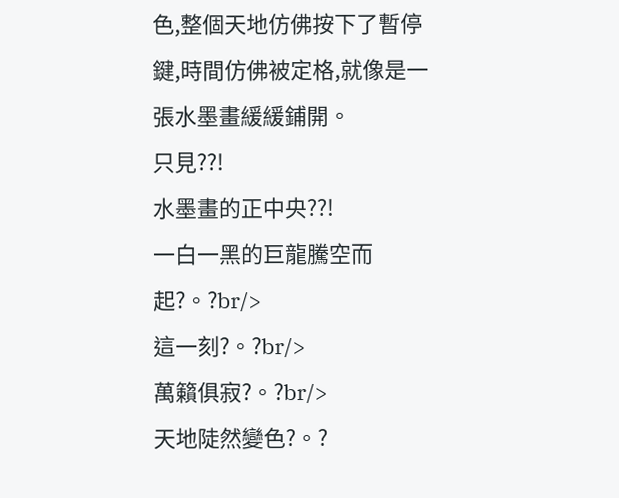色,整個天地仿佛按下了暫停鍵,時間仿佛被定格,就像是一張水墨畫緩緩鋪開。
只見??!
水墨畫的正中央??!
一白一黑的巨龍騰空而起?。?br/>
這一刻?。?br/>
萬籟俱寂?。?br/>
天地陡然變色?。?